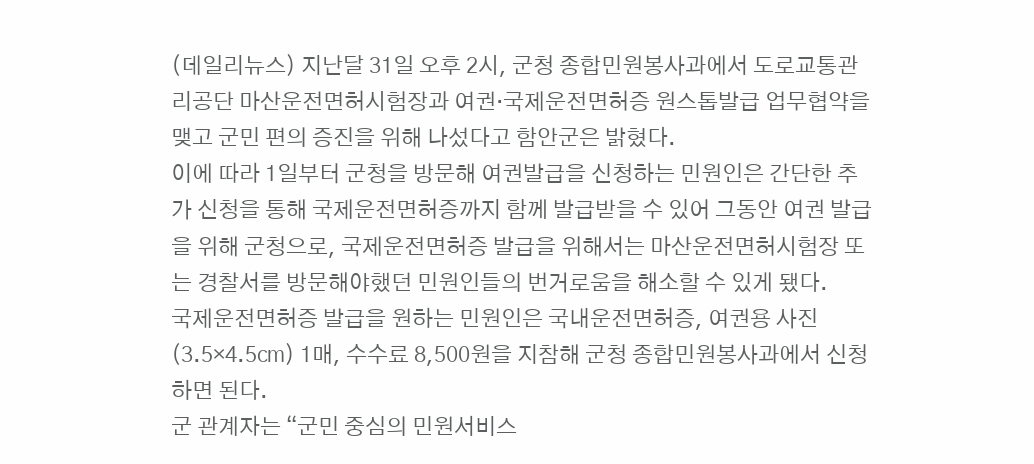(데일리뉴스) 지난달 31일 오후 2시, 군청 종합민원봉사과에서 도로교통관리공단 마산운전면허시험장과 여권·국제운전면허증 원스톱발급 업무협약을 맺고 군민 편의 증진을 위해 나섰다고 함안군은 밝혔다.
이에 따라 1일부터 군청을 방문해 여권발급을 신청하는 민원인은 간단한 추가 신청을 통해 국제운전면허증까지 함께 발급받을 수 있어 그동안 여권 발급을 위해 군청으로, 국제운전면허증 발급을 위해서는 마산운전면허시험장 또는 경찰서를 방문해야했던 민원인들의 번거로움을 해소할 수 있게 됐다.
국제운전면허증 발급을 원하는 민원인은 국내운전면허증, 여권용 사진(3.5×4.5㎝) 1매, 수수료 8,500원을 지참해 군청 종합민원봉사과에서 신청하면 된다.
군 관계자는 “군민 중심의 민원서비스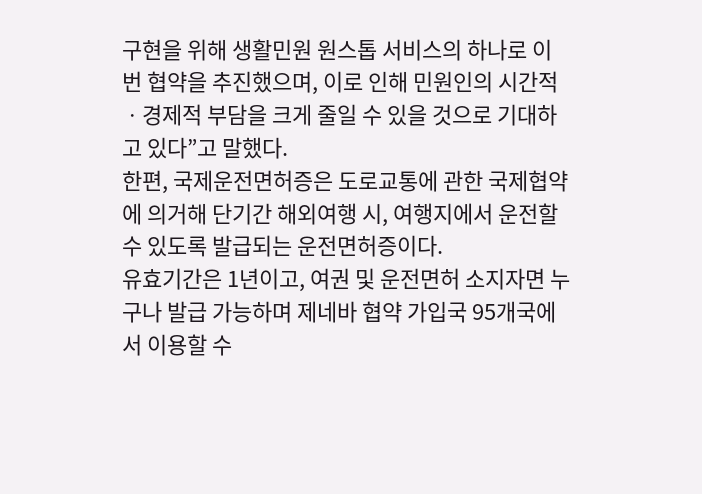구현을 위해 생활민원 원스톱 서비스의 하나로 이번 협약을 추진했으며, 이로 인해 민원인의 시간적ㆍ경제적 부담을 크게 줄일 수 있을 것으로 기대하고 있다”고 말했다.
한편, 국제운전면허증은 도로교통에 관한 국제협약에 의거해 단기간 해외여행 시, 여행지에서 운전할 수 있도록 발급되는 운전면허증이다.
유효기간은 1년이고, 여권 및 운전면허 소지자면 누구나 발급 가능하며 제네바 협약 가입국 95개국에서 이용할 수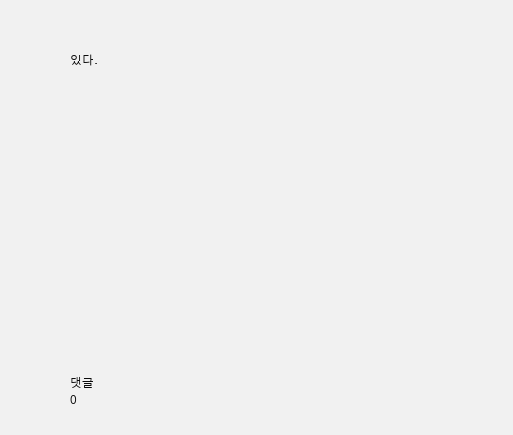있다.



















댓글
0